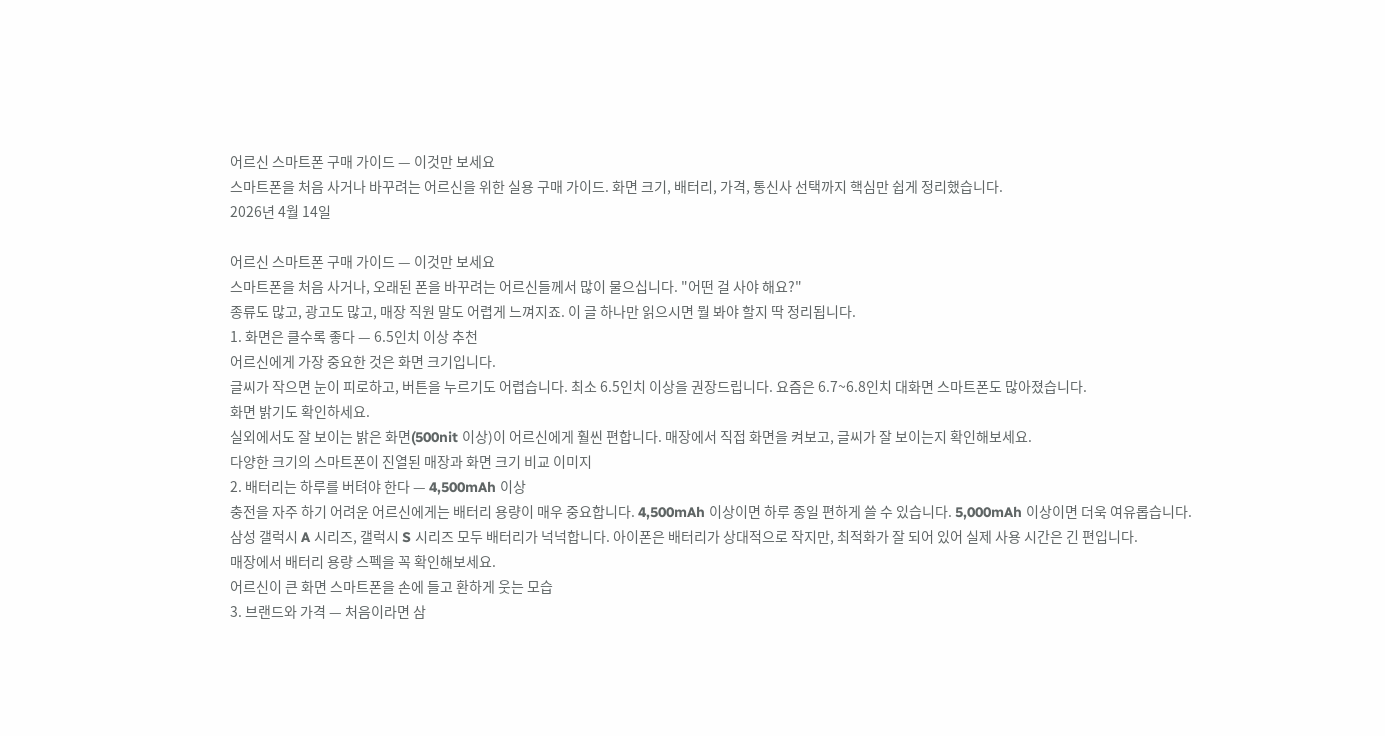어르신 스마트폰 구매 가이드 — 이것만 보세요
스마트폰을 처음 사거나 바꾸려는 어르신을 위한 실용 구매 가이드. 화면 크기, 배터리, 가격, 통신사 선택까지 핵심만 쉽게 정리했습니다.
2026년 4월 14일

어르신 스마트폰 구매 가이드 — 이것만 보세요
스마트폰을 처음 사거나, 오래된 폰을 바꾸려는 어르신들께서 많이 물으십니다. "어떤 걸 사야 해요?"
종류도 많고, 광고도 많고, 매장 직원 말도 어렵게 느껴지죠. 이 글 하나만 읽으시면 뭘 봐야 할지 딱 정리됩니다.
1. 화면은 클수록 좋다 — 6.5인치 이상 추천
어르신에게 가장 중요한 것은 화면 크기입니다.
글씨가 작으면 눈이 피로하고, 버튼을 누르기도 어렵습니다. 최소 6.5인치 이상을 권장드립니다. 요즘은 6.7~6.8인치 대화면 스마트폰도 많아졌습니다.
화면 밝기도 확인하세요.
실외에서도 잘 보이는 밝은 화면(500nit 이상)이 어르신에게 훨씬 편합니다. 매장에서 직접 화면을 켜보고, 글씨가 잘 보이는지 확인해보세요.
다양한 크기의 스마트폰이 진열된 매장과 화면 크기 비교 이미지
2. 배터리는 하루를 버텨야 한다 — 4,500mAh 이상
충전을 자주 하기 어려운 어르신에게는 배터리 용량이 매우 중요합니다. 4,500mAh 이상이면 하루 종일 편하게 쓸 수 있습니다. 5,000mAh 이상이면 더욱 여유롭습니다.
삼성 갤럭시 A 시리즈, 갤럭시 S 시리즈 모두 배터리가 넉넉합니다. 아이폰은 배터리가 상대적으로 작지만, 최적화가 잘 되어 있어 실제 사용 시간은 긴 편입니다.
매장에서 배터리 용량 스펙을 꼭 확인해보세요.
어르신이 큰 화면 스마트폰을 손에 들고 환하게 웃는 모습
3. 브랜드와 가격 — 처음이라면 삼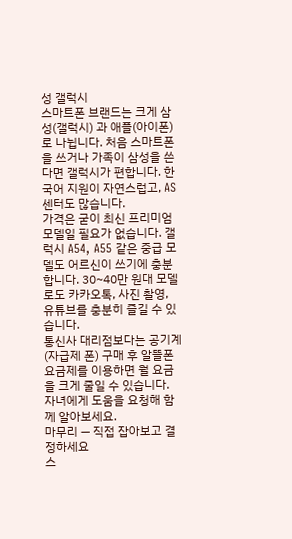성 갤럭시
스마트폰 브랜드는 크게 삼성(갤럭시) 과 애플(아이폰) 로 나뉩니다. 처음 스마트폰을 쓰거나 가족이 삼성을 쓴다면 갤럭시가 편합니다. 한국어 지원이 자연스럽고, AS센터도 많습니다.
가격은 굳이 최신 프리미엄 모델일 필요가 없습니다. 갤럭시 A54, A55 같은 중급 모델도 어르신이 쓰기에 충분합니다. 30~40만 원대 모델로도 카카오톡, 사진 촬영, 유튜브를 충분히 즐길 수 있습니다.
통신사 대리점보다는 공기계(자급제 폰) 구매 후 알뜰폰 요금제를 이용하면 월 요금을 크게 줄일 수 있습니다. 자녀에게 도움을 요청해 함께 알아보세요.
마무리 — 직접 잡아보고 결정하세요
스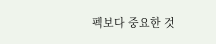펙보다 중요한 것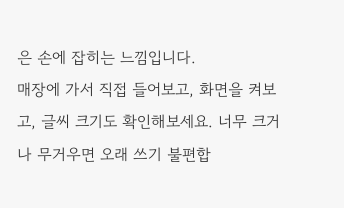은 손에 잡히는 느낌입니다.
매장에 가서 직접 들어보고, 화면을 켜보고, 글씨 크기도 확인해보세요. 너무 크거나 무거우면 오래 쓰기 불편합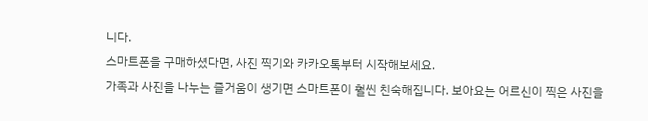니다.
스마트폰을 구매하셨다면, 사진 찍기와 카카오톡부터 시작해보세요.
가족과 사진을 나누는 즐거움이 생기면 스마트폰이 훨씬 친숙해집니다. 보아요는 어르신이 찍은 사진을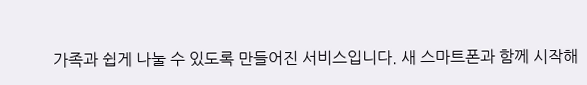가족과 쉽게 나눌 수 있도록 만들어진 서비스입니다. 새 스마트폰과 함께 시작해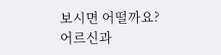보시면 어떨까요?
어르신과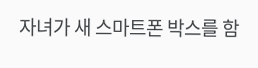자녀가 새 스마트폰 박스를 함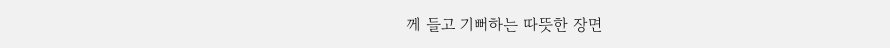께 들고 기뻐하는 따뜻한 장면